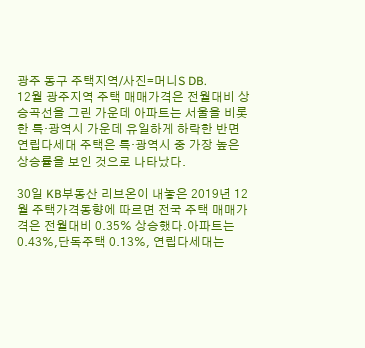광주 동구 주택지역/사진=머니S DB.
12월 광주지역 주택 매매가격은 전월대비 상승곡선을 그린 가운데 아파트는 서울을 비롯한 특·광역시 가운데 유일하게 하락한 반면 연립다세대 주택은 특·광역시 중 가장 높은 상승률을 보인 것으로 나타났다.

30일 KB부동산 리브온이 내놓은 2019년 12월 주택가격동향에 따르면 전국 주택 매매가격은 전월대비 0.35% 상승했다.아파트는 0.43%,단독주택 0.13%, 연립다세대는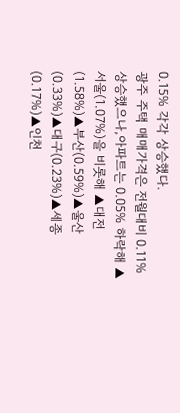0.15% 각각 상승했다.
광주 주택 매매가격은 전월대비 0.11% 상승했으나,아파트는 0.05% 하락해 ▲서울(1.07%)을 비롯해 ▲대전(1.58%)▲부산(0.59%)▲울산(0.33%)▲대구(0.23%)▲세종(0.17%)▲인천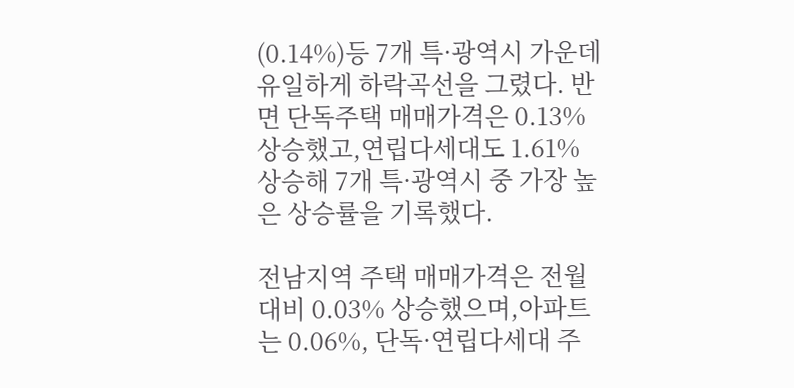(0.14%)등 7개 특·광역시 가운데 유일하게 하락곡선을 그렸다. 반면 단독주택 매매가격은 0.13% 상승했고,연립다세대도 1.61% 상승해 7개 특·광역시 중 가장 높은 상승률을 기록했다.

전남지역 주택 매매가격은 전월대비 0.03% 상승했으며,아파트는 0.06%, 단독·연립다세대 주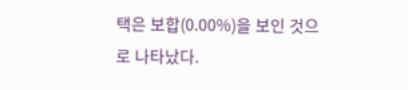택은 보합(0.00%)을 보인 것으로 나타났다.